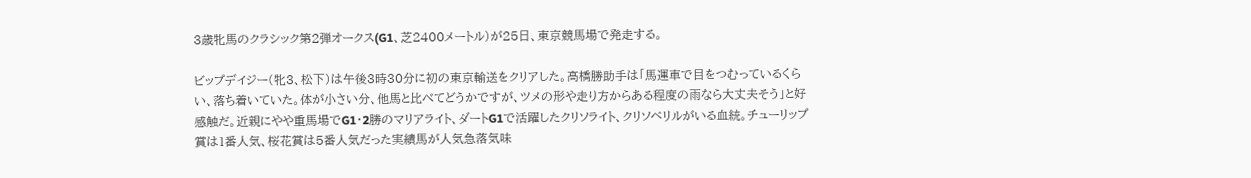3歳牝馬のクラシック第2弾オークス(G1、芝2400メートル)が25日、東京競馬場で発走する。

ビップデイジー(牝3、松下)は午後3時30分に初の東京輸送をクリアした。高橋勝助手は「馬運車で目をつむっているくらい、落ち着いていた。体が小さい分、他馬と比べてどうかですが、ツメの形や走り方からある程度の雨なら大丈夫そう」と好感触だ。近親にやや重馬場でG1・2勝のマリアライト、ダートG1で活躍したクリソライト、クリソベリルがいる血統。チューリップ賞は1番人気、桜花賞は5番人気だった実績馬が人気急落気味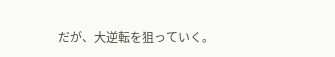だが、大逆転を狙っていく。